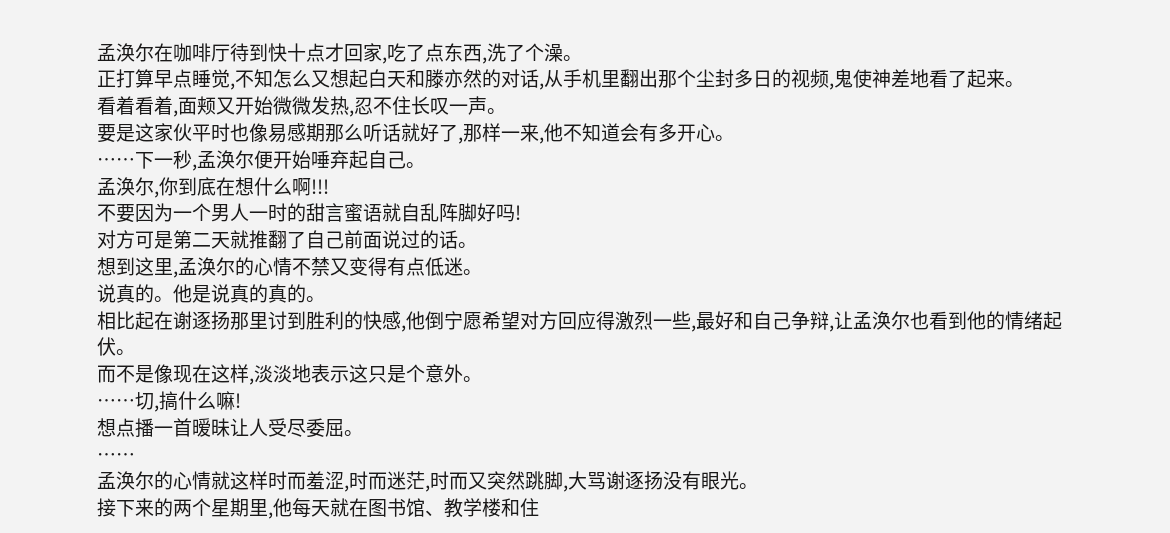孟涣尔在咖啡厅待到快十点才回家,吃了点东西,洗了个澡。
正打算早点睡觉,不知怎么又想起白天和滕亦然的对话,从手机里翻出那个尘封多日的视频,鬼使神差地看了起来。
看着看着,面颊又开始微微发热,忍不住长叹一声。
要是这家伙平时也像易感期那么听话就好了,那样一来,他不知道会有多开心。
……下一秒,孟涣尔便开始唾弃起自己。
孟涣尔,你到底在想什么啊!!!
不要因为一个男人一时的甜言蜜语就自乱阵脚好吗!
对方可是第二天就推翻了自己前面说过的话。
想到这里,孟涣尔的心情不禁又变得有点低迷。
说真的。他是说真的真的。
相比起在谢逐扬那里讨到胜利的快感,他倒宁愿希望对方回应得激烈一些,最好和自己争辩,让孟涣尔也看到他的情绪起伏。
而不是像现在这样,淡淡地表示这只是个意外。
……切,搞什么嘛!
想点播一首暧昧让人受尽委屈。
……
孟涣尔的心情就这样时而羞涩,时而迷茫,时而又突然跳脚,大骂谢逐扬没有眼光。
接下来的两个星期里,他每天就在图书馆、教学楼和住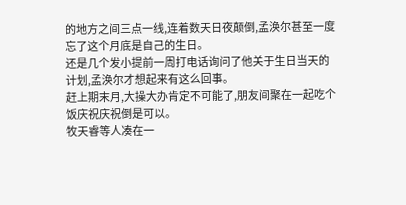的地方之间三点一线,连着数天日夜颠倒,孟涣尔甚至一度忘了这个月底是自己的生日。
还是几个发小提前一周打电话询问了他关于生日当天的计划,孟涣尔才想起来有这么回事。
赶上期末月,大操大办肯定不可能了,朋友间聚在一起吃个饭庆祝庆祝倒是可以。
牧天睿等人凑在一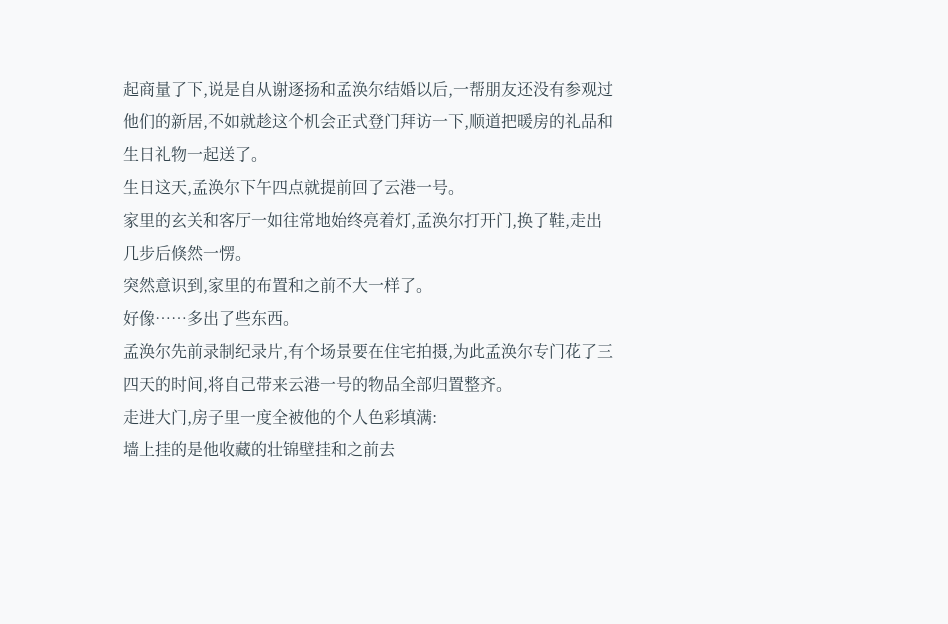起商量了下,说是自从谢逐扬和孟涣尔结婚以后,一帮朋友还没有参观过他们的新居,不如就趁这个机会正式登门拜访一下,顺道把暖房的礼品和生日礼物一起送了。
生日这天,孟涣尔下午四点就提前回了云港一号。
家里的玄关和客厅一如往常地始终亮着灯,孟涣尔打开门,换了鞋,走出几步后倏然一愣。
突然意识到,家里的布置和之前不大一样了。
好像……多出了些东西。
孟涣尔先前录制纪录片,有个场景要在住宅拍摄,为此孟涣尔专门花了三四天的时间,将自己带来云港一号的物品全部归置整齐。
走进大门,房子里一度全被他的个人色彩填满:
墙上挂的是他收藏的壮锦壁挂和之前去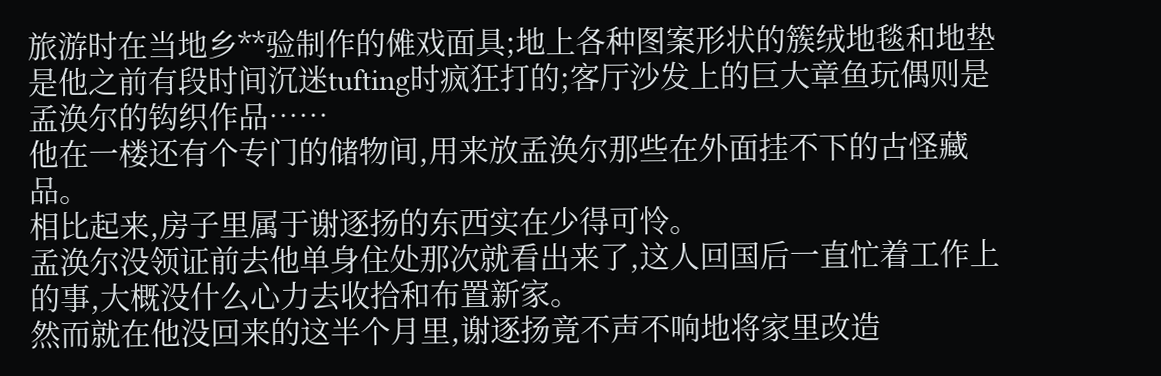旅游时在当地乡**验制作的傩戏面具;地上各种图案形状的簇绒地毯和地垫是他之前有段时间沉迷tufting时疯狂打的;客厅沙发上的巨大章鱼玩偶则是孟涣尔的钩织作品……
他在一楼还有个专门的储物间,用来放孟涣尔那些在外面挂不下的古怪藏品。
相比起来,房子里属于谢逐扬的东西实在少得可怜。
孟涣尔没领证前去他单身住处那次就看出来了,这人回国后一直忙着工作上的事,大概没什么心力去收拾和布置新家。
然而就在他没回来的这半个月里,谢逐扬竟不声不响地将家里改造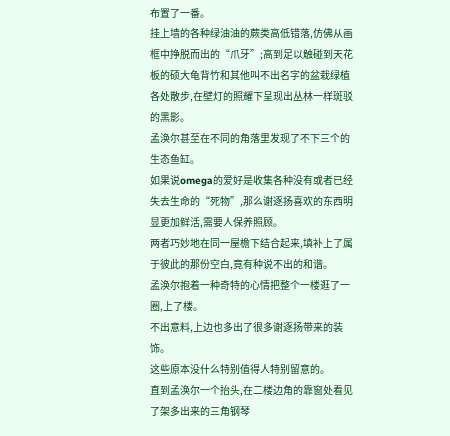布置了一番。
挂上墙的各种绿油油的蕨类高低错落,仿佛从画框中挣脱而出的“爪牙”;高到足以触碰到天花板的硕大龟背竹和其他叫不出名字的盆栽绿植各处散步,在壁灯的照耀下呈现出丛林一样斑驳的黑影。
孟涣尔甚至在不同的角落里发现了不下三个的生态鱼缸。
如果说omega的爱好是收集各种没有或者已经失去生命的“死物”,那么谢逐扬喜欢的东西明显更加鲜活,需要人保养照顾。
两者巧妙地在同一屋檐下结合起来,填补上了属于彼此的那份空白,竟有种说不出的和谐。
孟涣尔抱着一种奇特的心情把整个一楼逛了一圈,上了楼。
不出意料,上边也多出了很多谢逐扬带来的装饰。
这些原本没什么特别值得人特别留意的。
直到孟涣尔一个抬头,在二楼边角的靠窗处看见了架多出来的三角钢琴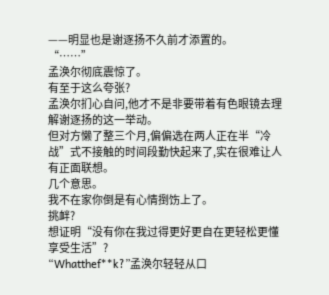——明显也是谢逐扬不久前才添置的。
“……”
孟涣尔彻底震惊了。
有至于这么夸张?
孟涣尔扪心自问,他才不是非要带着有色眼镜去理解谢逐扬的这一举动。
但对方懒了整三个月,偏偏选在两人正在半“冷战”式不接触的时间段勤快起来了,实在很难让人有正面联想。
几个意思。
我不在家你倒是有心情捯饬上了。
挑衅?
想证明“没有你在我过得更好更自在更轻松更懂享受生活”?
“Whatthef**k?”孟涣尔轻轻从口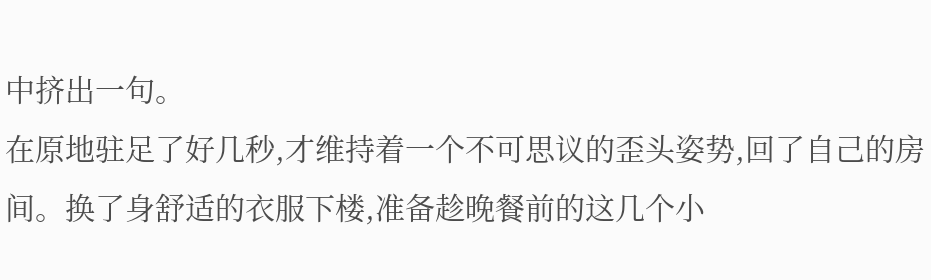中挤出一句。
在原地驻足了好几秒,才维持着一个不可思议的歪头姿势,回了自己的房间。换了身舒适的衣服下楼,准备趁晚餐前的这几个小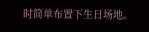时简单布置下生日场地。